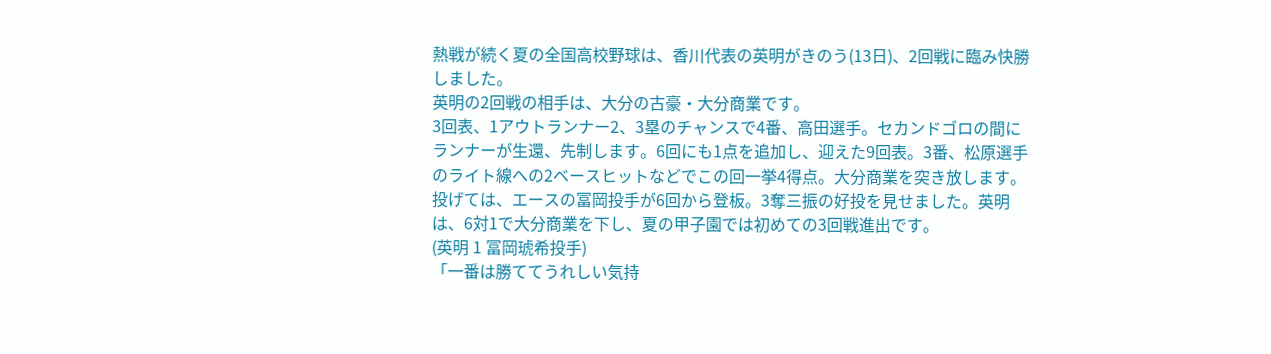熱戦が続く夏の全国高校野球は、香川代表の英明がきのう(13日)、2回戦に臨み快勝しました。
英明の2回戦の相手は、大分の古豪・大分商業です。
3回表、1アウトランナー2、3塁のチャンスで4番、高田選手。セカンドゴロの間にランナーが生還、先制します。6回にも1点を追加し、迎えた9回表。3番、松原選手のライト線への2ベースヒットなどでこの回一挙4得点。大分商業を突き放します。
投げては、エースの冨岡投手が6回から登板。3奪三振の好投を見せました。英明は、6対1で大分商業を下し、夏の甲子園では初めての3回戦進出です。
(英明 1 冨岡琥希投手)
「一番は勝ててうれしい気持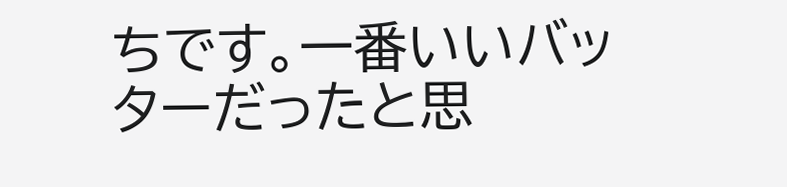ちです。一番いいバッターだったと思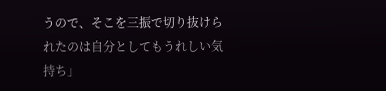うので、そこを三振で切り抜けられたのは自分としてもうれしい気持ち」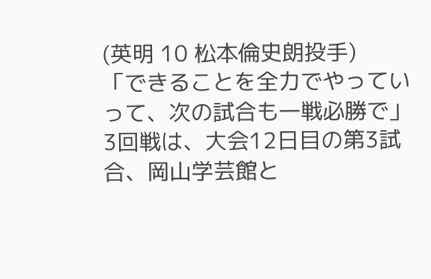(英明 10 松本倫史朗投手)
「できることを全力でやっていって、次の試合も一戦必勝で」
3回戦は、大会12日目の第3試合、岡山学芸館と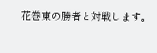花巻東の勝者と対戦します。